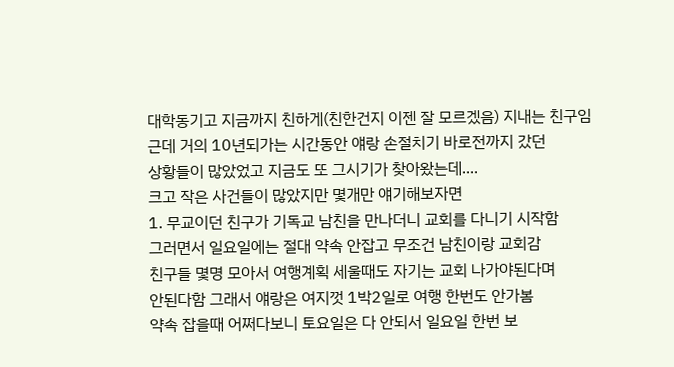대학동기고 지금까지 친하게(친한건지 이젠 잘 모르겠음) 지내는 친구임
근데 거의 10년되가는 시간동안 얘랑 손절치기 바로전까지 갔던
상황들이 많았었고 지금도 또 그시기가 찾아왔는데....
크고 작은 사건들이 많았지만 몇개만 얘기해보자면
1. 무교이던 친구가 기독교 남친을 만나더니 교회를 다니기 시작함
그러면서 일요일에는 절대 약속 안잡고 무조건 남친이랑 교회감
친구들 몇명 모아서 여행계획 세울때도 자기는 교회 나가야된다며
안된다함 그래서 얘랑은 여지껏 1박2일로 여행 한번도 안가봄
약속 잡을때 어쩌다보니 토요일은 다 안되서 일요일 한번 보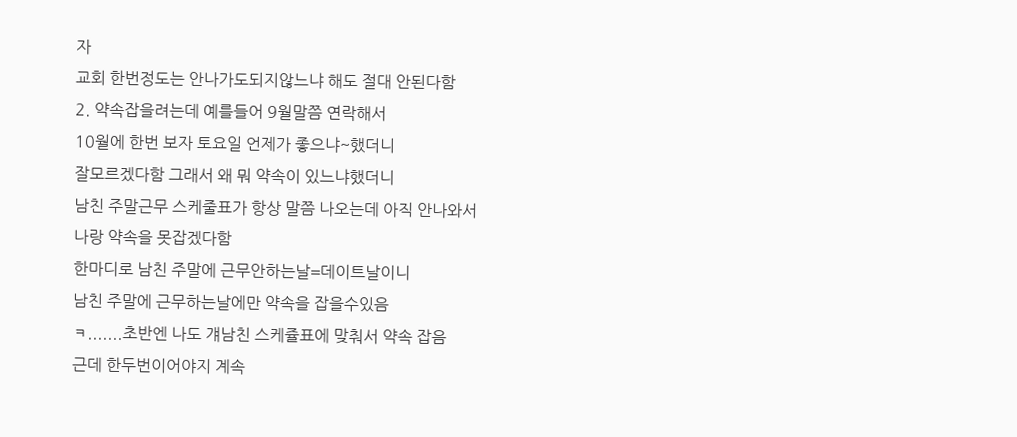자
교회 한번정도는 안나가도되지않느냐 해도 절대 안된다함
2. 약속잡을려는데 예를들어 9월말쯤 연락해서
10월에 한번 보자 토요일 언제가 좋으냐~했더니
잘모르겠다함 그래서 왜 뭐 약속이 있느냐했더니
남친 주말근무 스케줄표가 항상 말쯤 나오는데 아직 안나와서
나랑 약속을 못잡겠다함
한마디로 남친 주말에 근무안하는날=데이트날이니
남친 주말에 근무하는날에만 약속을 잡을수있음
ㅋ.......초반엔 나도 걔남친 스케쥴표에 맞춰서 약속 잡음
근데 한두번이어야지 계속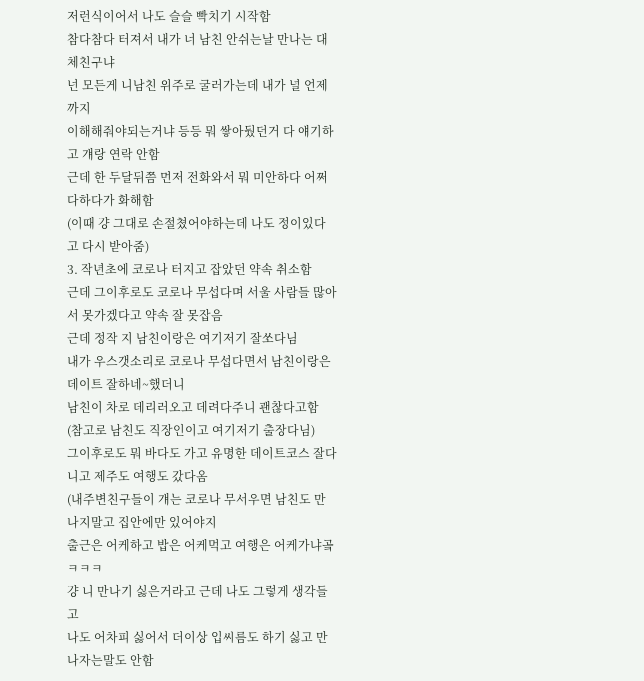저런식이어서 나도 슬슬 빡치기 시작함
참다참다 터져서 내가 너 남친 안쉬는날 만나는 대체친구냐
넌 모든게 니남친 위주로 굴러가는데 내가 널 언제까지
이해해줘야되는거냐 등등 뭐 쌓아뒀던거 다 얘기하고 걔랑 연락 안함
근데 한 두달뒤쯤 먼저 전화와서 뭐 미안하다 어쩌다하다가 화해함
(이때 걍 그대로 손절쳤어야하는데 나도 정이있다고 다시 받아줌)
3. 작년초에 코로나 터지고 잡았던 약속 취소함
근데 그이후로도 코로나 무섭다며 서울 사람들 많아서 못가겠다고 약속 잘 못잡음
근데 정작 지 남친이랑은 여기저기 잘쏘다님
내가 우스갯소리로 코로나 무섭다면서 남친이랑은 데이트 잘하네~했더니
남친이 차로 데리러오고 데려다주니 괜찮다고함
(참고로 남친도 직장인이고 여기저기 출장다님)
그이후로도 뭐 바다도 가고 유명한 데이트코스 잘다니고 제주도 여행도 갔다옴
(내주변친구들이 걔는 코로나 무서우면 남친도 만나지말고 집안에만 있어야지
출근은 어케하고 밥은 어케먹고 여행은 어케가냐곸ㅋㅋㅋ
걍 니 만나기 싫은거라고 근데 나도 그렇게 생각들고
나도 어차피 싫어서 더이상 입씨름도 하기 싫고 만나자는말도 안함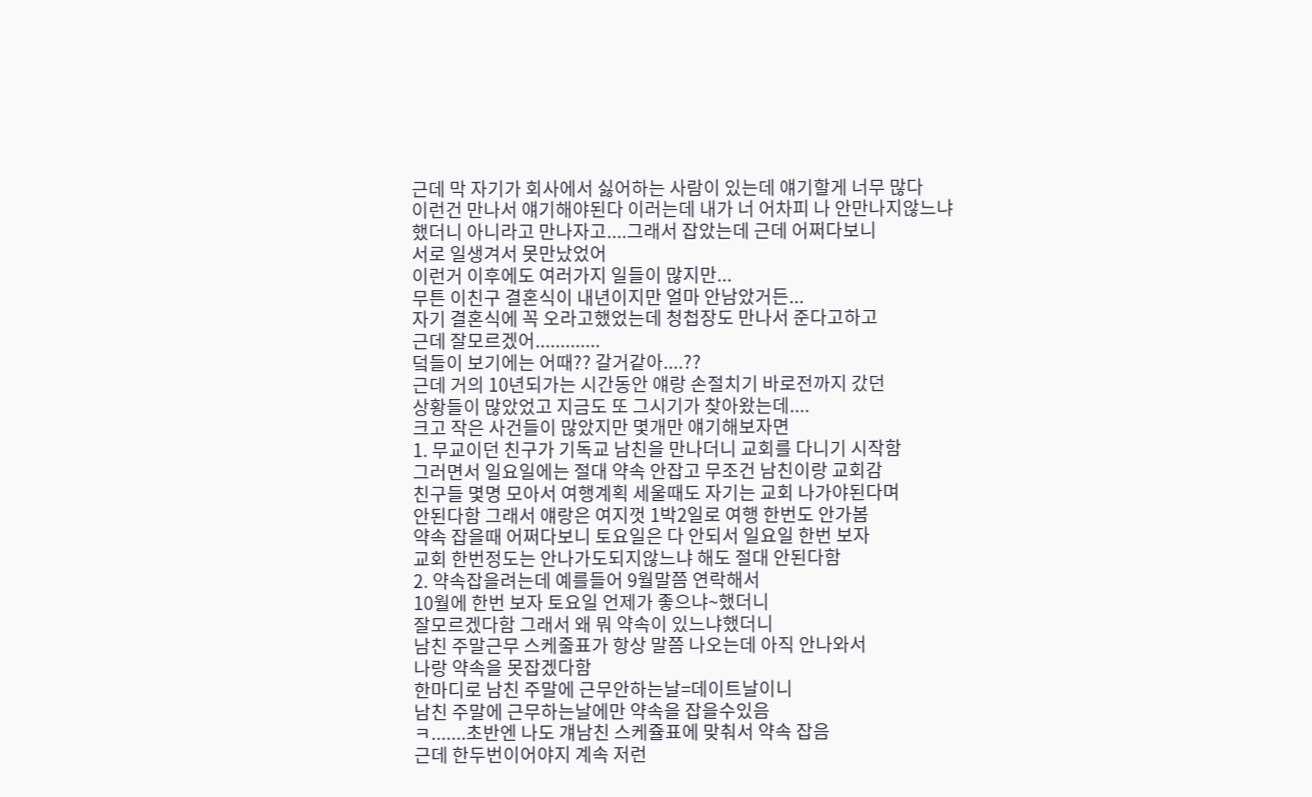근데 막 자기가 회사에서 싫어하는 사람이 있는데 얘기할게 너무 많다
이런건 만나서 얘기해야된다 이러는데 내가 너 어차피 나 안만나지않느냐
했더니 아니라고 만나자고....그래서 잡았는데 근데 어쩌다보니
서로 일생겨서 못만났었어
이런거 이후에도 여러가지 일들이 많지만...
무튼 이친구 결혼식이 내년이지만 얼마 안남았거든...
자기 결혼식에 꼭 오라고했었는데 청첩장도 만나서 준다고하고
근데 잘모르겠어.............
덬들이 보기에는 어때?? 갈거같아....??
근데 거의 10년되가는 시간동안 얘랑 손절치기 바로전까지 갔던
상황들이 많았었고 지금도 또 그시기가 찾아왔는데....
크고 작은 사건들이 많았지만 몇개만 얘기해보자면
1. 무교이던 친구가 기독교 남친을 만나더니 교회를 다니기 시작함
그러면서 일요일에는 절대 약속 안잡고 무조건 남친이랑 교회감
친구들 몇명 모아서 여행계획 세울때도 자기는 교회 나가야된다며
안된다함 그래서 얘랑은 여지껏 1박2일로 여행 한번도 안가봄
약속 잡을때 어쩌다보니 토요일은 다 안되서 일요일 한번 보자
교회 한번정도는 안나가도되지않느냐 해도 절대 안된다함
2. 약속잡을려는데 예를들어 9월말쯤 연락해서
10월에 한번 보자 토요일 언제가 좋으냐~했더니
잘모르겠다함 그래서 왜 뭐 약속이 있느냐했더니
남친 주말근무 스케줄표가 항상 말쯤 나오는데 아직 안나와서
나랑 약속을 못잡겠다함
한마디로 남친 주말에 근무안하는날=데이트날이니
남친 주말에 근무하는날에만 약속을 잡을수있음
ㅋ.......초반엔 나도 걔남친 스케쥴표에 맞춰서 약속 잡음
근데 한두번이어야지 계속 저런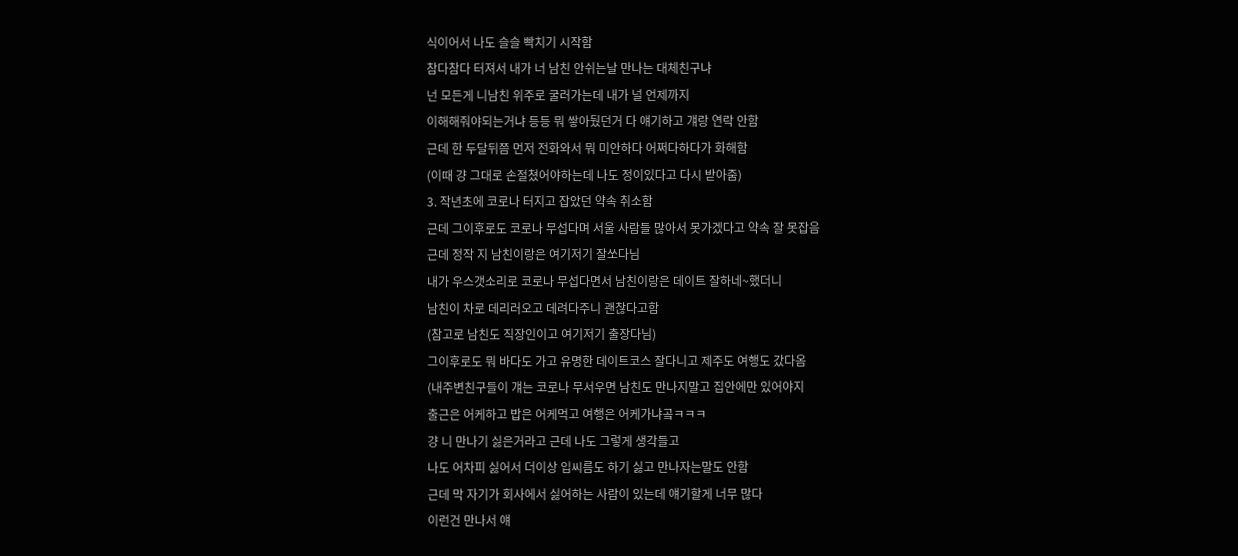식이어서 나도 슬슬 빡치기 시작함
참다참다 터져서 내가 너 남친 안쉬는날 만나는 대체친구냐
넌 모든게 니남친 위주로 굴러가는데 내가 널 언제까지
이해해줘야되는거냐 등등 뭐 쌓아뒀던거 다 얘기하고 걔랑 연락 안함
근데 한 두달뒤쯤 먼저 전화와서 뭐 미안하다 어쩌다하다가 화해함
(이때 걍 그대로 손절쳤어야하는데 나도 정이있다고 다시 받아줌)
3. 작년초에 코로나 터지고 잡았던 약속 취소함
근데 그이후로도 코로나 무섭다며 서울 사람들 많아서 못가겠다고 약속 잘 못잡음
근데 정작 지 남친이랑은 여기저기 잘쏘다님
내가 우스갯소리로 코로나 무섭다면서 남친이랑은 데이트 잘하네~했더니
남친이 차로 데리러오고 데려다주니 괜찮다고함
(참고로 남친도 직장인이고 여기저기 출장다님)
그이후로도 뭐 바다도 가고 유명한 데이트코스 잘다니고 제주도 여행도 갔다옴
(내주변친구들이 걔는 코로나 무서우면 남친도 만나지말고 집안에만 있어야지
출근은 어케하고 밥은 어케먹고 여행은 어케가냐곸ㅋㅋㅋ
걍 니 만나기 싫은거라고 근데 나도 그렇게 생각들고
나도 어차피 싫어서 더이상 입씨름도 하기 싫고 만나자는말도 안함
근데 막 자기가 회사에서 싫어하는 사람이 있는데 얘기할게 너무 많다
이런건 만나서 얘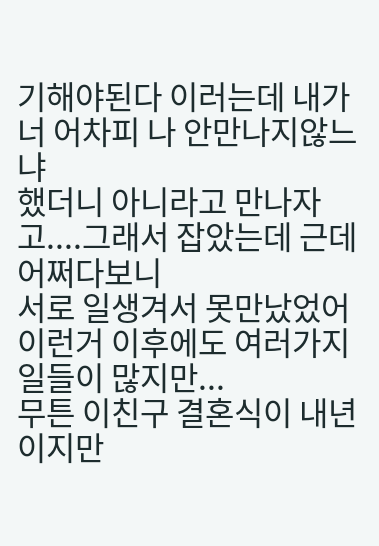기해야된다 이러는데 내가 너 어차피 나 안만나지않느냐
했더니 아니라고 만나자고....그래서 잡았는데 근데 어쩌다보니
서로 일생겨서 못만났었어
이런거 이후에도 여러가지 일들이 많지만...
무튼 이친구 결혼식이 내년이지만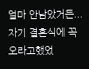얼마 안남았거든...
자기 결혼식에 꼭 오라고했었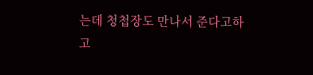는데 청첩장도 만나서 준다고하고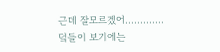근데 잘모르겠어.............
덬들이 보기에는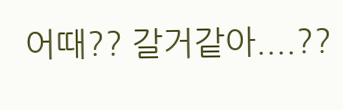어때?? 갈거같아....??